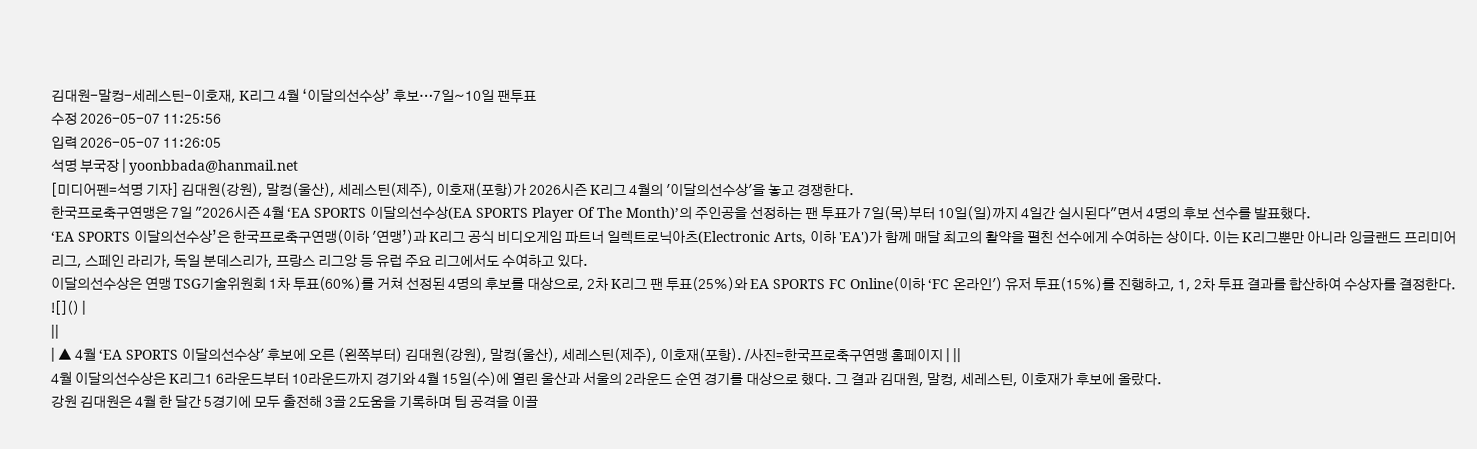김대원-말컹-세레스틴-이호재, K리그 4월 ‘이달의선수상’ 후보…7일~10일 팬투표
수정 2026-05-07 11:25:56
입력 2026-05-07 11:26:05
석명 부국장 | yoonbbada@hanmail.net
[미디어펜=석명 기자] 김대원(강원), 말컹(울산), 세레스틴(제주), 이호재(포항)가 2026시즌 K리그 4월의 '이달의선수상'을 놓고 경쟁한다.
한국프로축구연맹은 7일 "2026시즌 4월 ‘EA SPORTS 이달의선수상(EA SPORTS Player Of The Month)’의 주인공을 선정하는 팬 투표가 7일(목)부터 10일(일)까지 4일간 실시된다"면서 4명의 후보 선수를 발표했다.
‘EA SPORTS 이달의선수상’은 한국프로축구연맹(이하 '연맹’)과 K리그 공식 비디오게임 파트너 일렉트로닉아츠(Electronic Arts, 이하 'EA')가 함께 매달 최고의 활약을 펼친 선수에게 수여하는 상이다. 이는 K리그뿐만 아니라 잉글랜드 프리미어리그, 스페인 라리가, 독일 분데스리가, 프랑스 리그앙 등 유럽 주요 리그에서도 수여하고 있다.
이달의선수상은 연맹 TSG기술위원회 1차 투표(60%)를 거쳐 선정된 4명의 후보를 대상으로, 2차 K리그 팬 투표(25%)와 EA SPORTS FC Online(이하 ‘FC 온라인') 유저 투표(15%)를 진행하고, 1, 2차 투표 결과를 합산하여 수상자를 결정한다.
![]() |
||
| ▲ 4월 ‘EA SPORTS 이달의선수상' 후보에 오른 (왼쪽부터) 김대원(강원), 말컹(울산), 세레스틴(제주), 이호재(포항). /사진=한국프로축구연맹 홈페이지 | ||
4월 이달의선수상은 K리그1 6라운드부터 10라운드까지 경기와 4월 15일(수)에 열린 울산과 서울의 2라운드 순연 경기를 대상으로 했다. 그 결과 김대원, 말컹, 세레스틴, 이호재가 후보에 올랐다.
강원 김대원은 4월 한 달간 5경기에 모두 출전해 3골 2도움을 기록하며 팀 공격을 이끌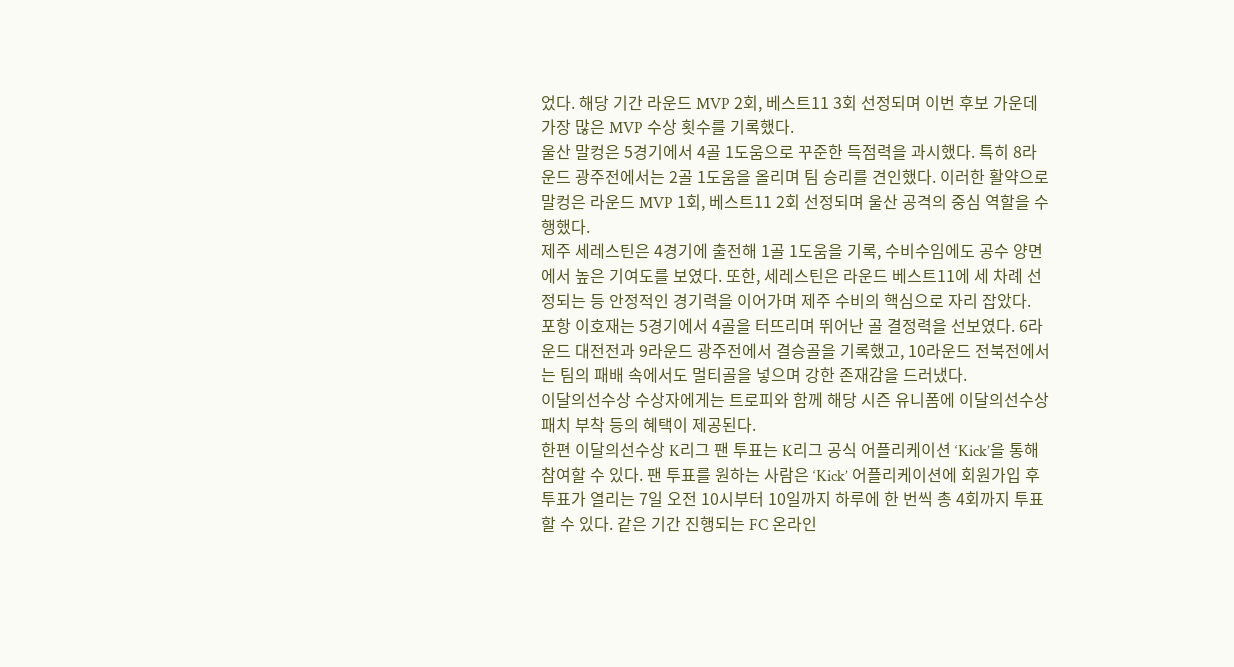었다. 해당 기간 라운드 MVP 2회, 베스트11 3회 선정되며 이번 후보 가운데 가장 많은 MVP 수상 횟수를 기록했다.
울산 말컹은 5경기에서 4골 1도움으로 꾸준한 득점력을 과시했다. 특히 8라운드 광주전에서는 2골 1도움을 올리며 팀 승리를 견인했다. 이러한 활약으로 말컹은 라운드 MVP 1회, 베스트11 2회 선정되며 울산 공격의 중심 역할을 수행했다.
제주 세레스틴은 4경기에 출전해 1골 1도움을 기록, 수비수임에도 공수 양면에서 높은 기여도를 보였다. 또한, 세레스틴은 라운드 베스트11에 세 차례 선정되는 등 안정적인 경기력을 이어가며 제주 수비의 핵심으로 자리 잡았다.
포항 이호재는 5경기에서 4골을 터뜨리며 뛰어난 골 결정력을 선보였다. 6라운드 대전전과 9라운드 광주전에서 결승골을 기록했고, 10라운드 전북전에서는 팀의 패배 속에서도 멀티골을 넣으며 강한 존재감을 드러냈다.
이달의선수상 수상자에게는 트로피와 함께 해당 시즌 유니폼에 이달의선수상 패치 부착 등의 혜택이 제공된다.
한편 이달의선수상 K리그 팬 투표는 K리그 공식 어플리케이션 ‘Kick’을 통해 참여할 수 있다. 팬 투표를 원하는 사람은 ‘Kick’ 어플리케이션에 회원가입 후 투표가 열리는 7일 오전 10시부터 10일까지 하루에 한 번씩 총 4회까지 투표할 수 있다. 같은 기간 진행되는 FC 온라인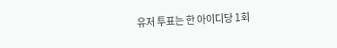유저 투표는 한 아이디당 1회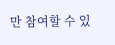만 참여할 수 있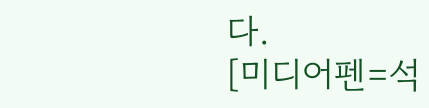다.
[미디어펜=석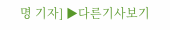명 기자] ▶다른기사보기